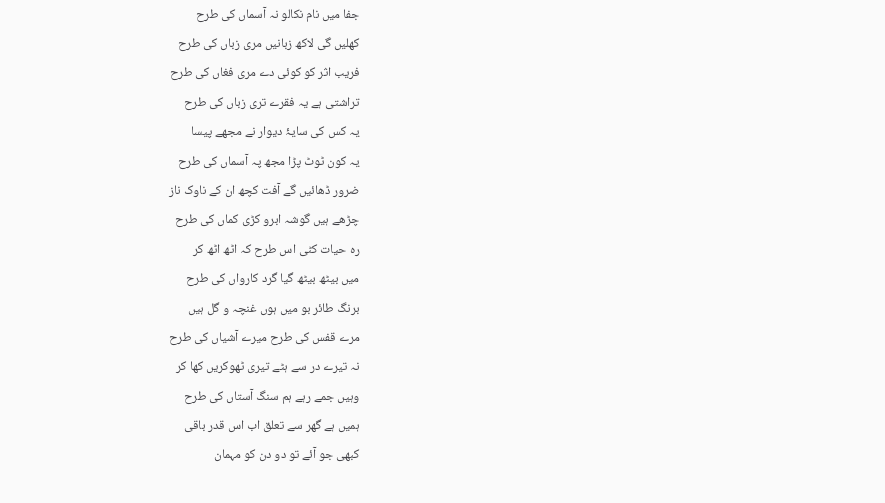جفا میں نام نکالو نہ آسماں کی طرح
کھلیں گی لاکھ زبانیں مری زباں کی طرح
فریب اثر کو کوئی دے مری فغاں کی طرح
تراشتی ہے یہ فقرے تری زباں کی طرح
یہ کس کی سایۂ دیوار نے مجھے پیسا
یہ کون ٹوٹ پڑا مجھ پہ آسماں کی طرح
ضرور ڈھائیں گے آفت کچھ ان کے ناوک ناز
چڑھے ہیں گوشہ ابرو کڑی کماں کی طرح
رہ حیات کٹی اس طرح کہ اٹھ اٹھ کر
میں بیٹھ بیٹھ گیا گرد کارواں کی طرح
برنگ طائر بو میں ہوں غنچہ و گل ہیں
مرے قفس کی طرح میرے آشیاں کی طرح
نہ تیرے در سے ہٹے تیری ٹھوکریں کھا کر
وہیں جمے رہے ہم سنگ آستاں کی طرح
ہمیں ہے گھر سے تعلق اب اس قدر باقی
کبھی جو آئے تو دو دن کو مہمان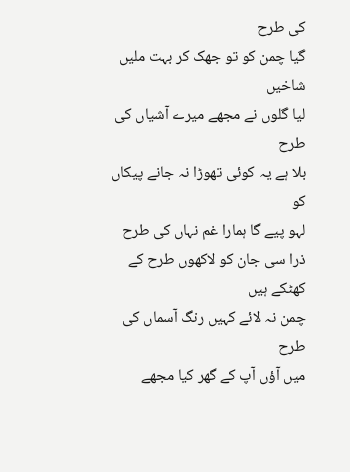کی طرح
گیا چمن کو تو جھک کر بہت ملیں شاخیں
لیا گلوں نے مجھے میرے آشیاں کی طرح
بلا ہے یہ کوئی تھوڑا نہ جانے پیکاں کو
لہو پیے گا ہمارا غم نہاں کی طرح
ذرا سی جان کو لاکھوں طرح کے کھٹکے ہیں
چمن نہ لائے کہیں رنگ آسماں کی طرح
میں آؤں آپ کے گھر کیا مجھے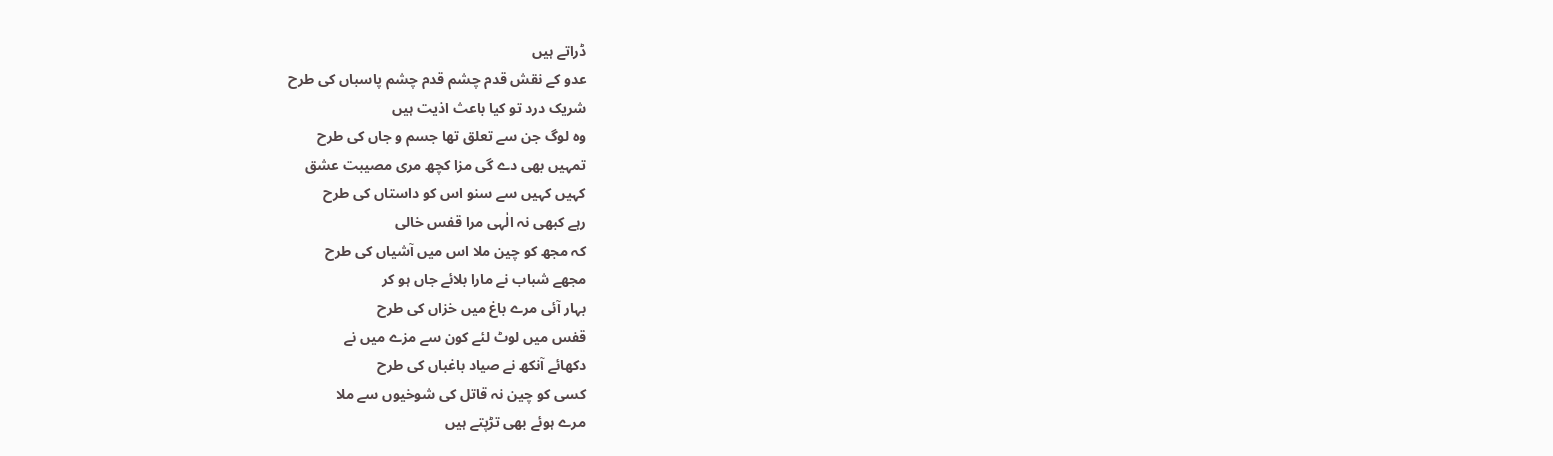ڈراتے ہیں
عدو کے نقش قدم چشم قدم چشم پاسباں کی طرح
شریک درد تو کیا باعث اذیت ہیں
وہ لوگ جن سے تعلق تھا جسم و جاں کی طرح
تمہیں بھی دے گی مزا کچھ مری مصیبت عشق
کہیں کہیں سے سنو اس کو داستاں کی طرح
رہے کبھی نہ الٰہی مرا قفس خالی
کہ مجھ کو چین ملا اس میں آشیاں کی طرح
مجھے شباب نے مارا بلائے جاں ہو کر
بہار آئی مرے باغ میں خزاں کی طرح
قفس میں لوٹ لئے کون سے مزے میں نے
دکھائے آنکھ نے صیاد باغباں کی طرح
کسی کو چین نہ قاتل کی شوخیوں سے ملا
مرے ہوئے بھی تڑپتے ہیں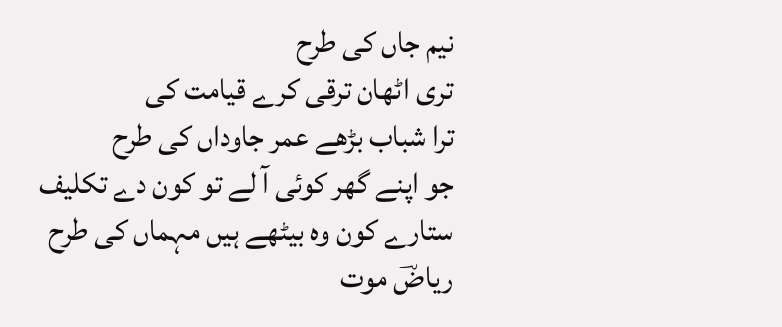نیم جاں کی طرح
تری اٹھان ترقی کرے قیامت کی
ترا شباب بڑھے عمر جاوداں کی طرح
جو اپنے گھر کوئی آ لے تو کون دے تکلیف
ستارے کون وہ بیٹھے ہیں مہماں کی طرح
ریاضؔ موت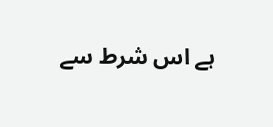ہے اس شرط سے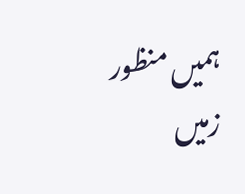ہمیں منظور
زمیں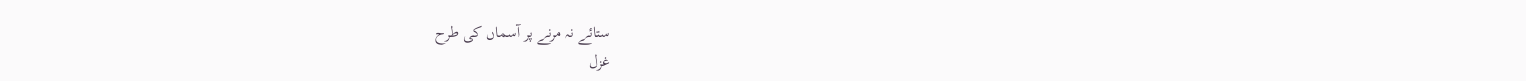ستائے نہ مرنے پر آسماں کی طرح
غزل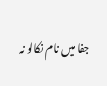جفا میں نام نکالو نہ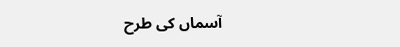آسماں کی طرح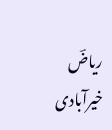ریاضؔ خیرآبادی